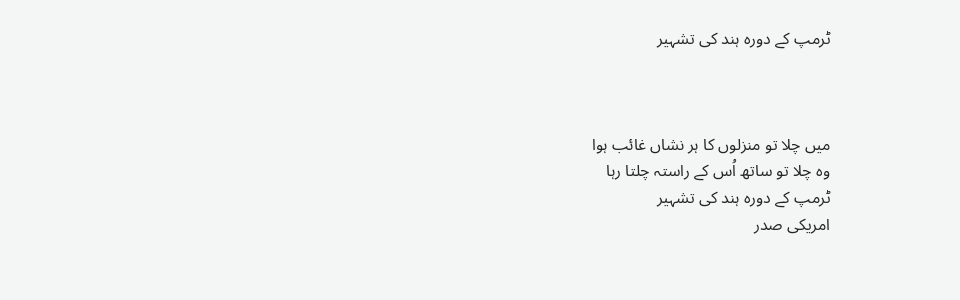ٹرمپ کے دورہ ہند کی تشہیر



میں چلا تو منزلوں کا ہر نشاں غائب ہوا
وہ چلا تو ساتھ اُس کے راستہ چلتا رہا
ٹرمپ کے دورہ ہند کی تشہیر
امریکی صدر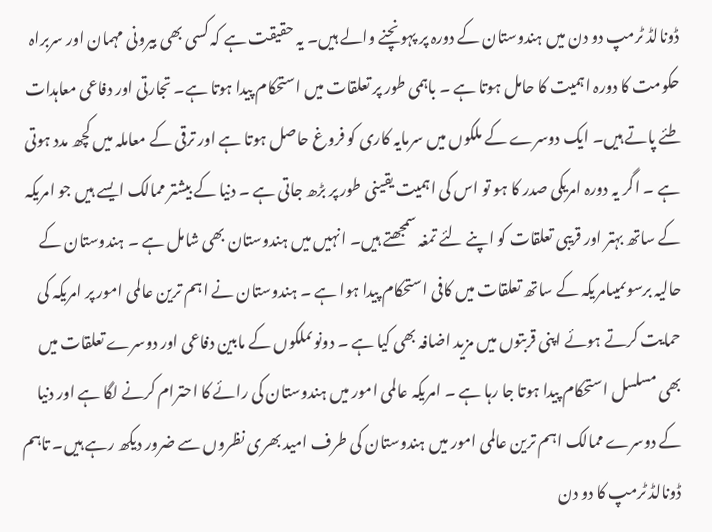ڈونالڈ ٹرمپ دو دن میں ہندوستان کے دورہ پر پہونچنے والے ہیں۔ یہ حقیقت ہے کہ کسی بھی بیرونی مہمان اور سربراہ حکومت کا دورہ اہمیت کا حامل ہوتا ہے ۔ باہمی طور پر تعلقات میں استحکام پیدا ہوتا ہے۔ تجارتی اور دفاعی معاہدات طئے پاتے ہیں۔ ایک دوسرے کے ملکوں میں سرمایہ کاری کو فروغ حاصل ہوتا ہے اور ترقی کے معاملہ میں کچھ مدد ہوتی ہے ۔ اگر یہ دورہ امریکی صدر کا ہو تو اس کی اہمیت یقینی طور پر بڑھ جاتی ہے ۔ دنیا کے بیشتر ممالک ایسے ہیں جو امریکہ کے ساتھ بہتر اور قریبی تعلقات کو اپنے لئے تمغہ سمجھتے ہیں۔ انہیں میں ہندوستان بھی شامل ہے ۔ ہندوستان کے حالیہ برسوںمیںامریکہ کے ساتھ تعلقات میں کافی استحکام پیدا ہوا ہے ۔ ہندوستان نے اہم ترین عالمی امور پر امریکہ کی حمایت کرتے ہوئے اپنی قربتوں میں مزید اضافہ بھی کیا ہے ۔ دونوںملکوں کے مابین دفاعی اور دوسرے تعلقات میں بھی مسلسل استحکام پیدا ہوتا جا رہا ہے ۔ امریکہ عالمی امور میں ہندوستان کی رائے کا احترام کرنے لگا ہے اور دنیا کے دوسرے ممالک اہم ترین عالمی امور میں ہندوستان کی طرف امید بھری نظروں سے ضرور دیکھ رہے ہیں۔ تاہم ڈونالڈ ٹرمپ کا دو دن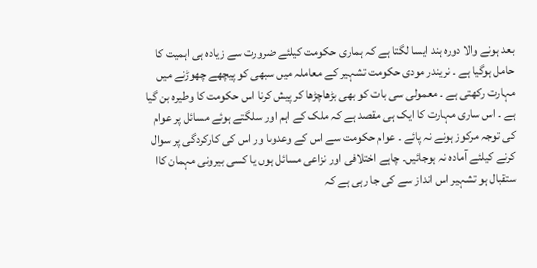بعد ہونے والا دورہ ہند ایسا لگتا ہے کہ ہماری حکومت کیلئے ضرورت سے زیادہ ہی اہمیت کا حامل ہوگیا ہے ۔ نریندر مودی حکومت تشہیر کے معاملہ میں سبھی کو پیچھے چھوڑنے میں مہارت رکھتی ہے ۔ معمولی سی بات کو بھی بڑھاچڑھا کر پیش کرنا اس حکومت کا وطیرہ بن گیا ہے ۔ اس ساری مہارت کا ایک ہی مقصد ہے کہ ملک کے اہم اور سلگتے ہوئے مسائل پر عوام کی توجہ مرکوز ہونے نہ پائے ۔ عوام حکومت سے اس کے وعدوںا ور اس کی کارکردگی پر سوال کرنے کیلئے آمادہ نہ ہوجائیں۔ چاہے اختلافی اور نزاعی مسائل ہوں یا کسی بیرونی مہمان کاا ستقبال ہو تشہیر اس انداز سے کی جا رہی ہے کہ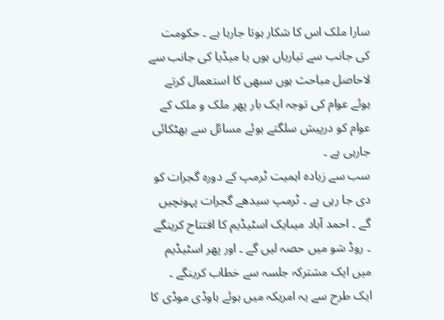سارا ملک اس کا شکار ہوتا جارہا ہے ۔ حکومت کی جانب سے تیاریاں ہوں یا میڈیا کی جانب سے لاحاصل مباحث ہوں سبھی کا استعمال کرتے ہوئے عوام کی توجہ ایک بار پھر ملک و ملک کے عوام کو درپیش سلگتے ہوئے مسائل سے بھٹکائی جارہی ہے ۔
سب سے زیادہ اہمیت ٹرمپ کے دورہ گجرات کو دی جا رہی ہے ۔ ٹرمپ سیدھے گجرات پہونچیں گے ۔ احمد آباد میںایک اسٹیڈیم کا افتتاح کرینگے ۔ روڈ شو میں حصہ لیں گے ۔ اور پھر اسٹیڈیم میں ایک مشترکہ جلسہ سے خطاب کرینگے ۔ ایک طرح سے یہ امریکہ میں ہوئے ہاوڈی موڈی کا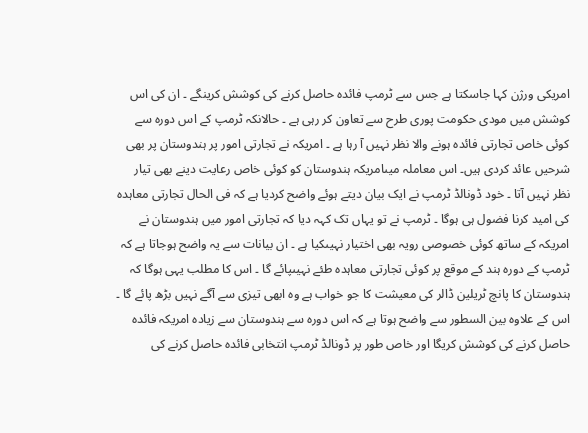امریکی ورژن کہا جاسکتا ہے جس سے ٹرمپ فائدہ حاصل کرنے کی کوشش کرینگے ۔ ان کی اس کوشش میں مودی حکومت پوری طرح سے تعاون کر رہی ہے ۔ حالانکہ ٹرمپ کے اس دورہ سے کوئی خاص تجارتی فائدہ ہونے والا نظر نہیں آ رہا ہے ۔ امریکہ نے تجارتی امور پر ہندوستان پر بھی شرحیں عائد کردی ہیں۔ اس معاملہ میںامریکہ ہندوستان کو کوئی خاص رعایت دینے بھی تیار نظر نہیں آتا ۔ خود ڈونالڈ ٹرمپ نے ایک بیان دیتے ہوئے واضح کردیا ہے کہ فی الحال تجارتی معاہدہ کی امید کرنا فضول ہی ہوگا ۔ ٹرمپ نے تو یہاں تک کہہ دیا کہ تجارتی امور میں ہندوستان نے امریکہ کے ساتھ کوئی خصوصی رویہ بھی اختیار نہیںکیا ہے ۔ ان بیانات سے یہ واضح ہوجاتا ہے کہ ٹرمپ کے دورہ ہند کے موقع پر کوئی تجارتی معاہدہ طئے نہیںپائے گا ۔ اس کا مطلب یہی ہوگا کہ ہندوستان کا پانچ ٹریلین ڈالر کی معیشت کا جو خواب ہے وہ ابھی تیزی سے آگے نہیں بڑھ پائے گا ۔ اس کے علاوہ بین السطور سے واضح ہوتا ہے کہ اس دورہ سے ہندوستان سے زیادہ امریکہ فائدہ حاصل کرنے کی کوشش کریگا اور خاص طور پر ڈونالڈ ٹرمپ انتخابی فائدہ حاصل کرنے کی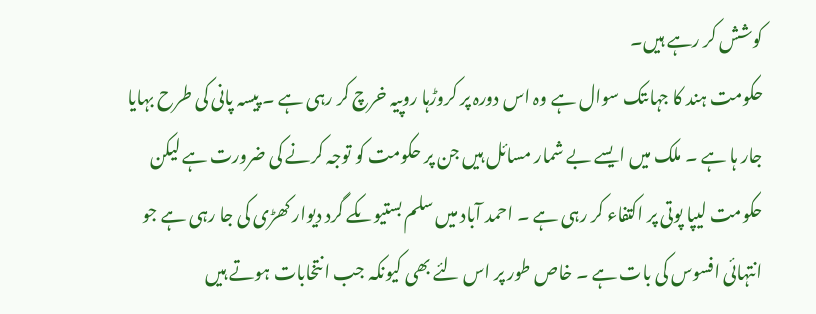کوشش کر رہے ہیں۔
حکومت ہند کا جہاںتک سوال ہے وہ اس دورہ پر کروڑہا روپیہ خرچ کر رہی ہے ۔ پیسہ پانی کی طرح بہایا جار ہا ہے ۔ ملک میں ایسے بے شمار مسائل ہیں جن پر حکومت کو توجہ کرنے کی ضرورت ہے لیکن حکومت لیپا پوتی پر اکتفاء کر رہی ہے ۔ احمد آباد میں سلم بستیوںکے گرد دیوار کھڑی کی جا رہی ہے جو انتہائی افسوس کی بات ہے ۔ خاص طور پر اس لئے بھی کیونکہ جب انتخابات ہوتے ہیں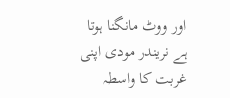اور ووٹ مانگنا ہوتا ہے نریندر مودی اپنی غربت کا واسطہ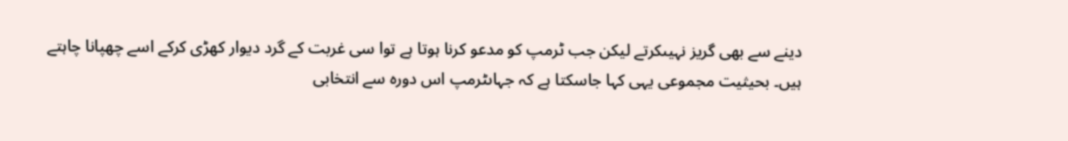دینے سے بھی گریز نہیںکرتے لیکن جب ٹرمپ کو مدعو کرنا ہوتا ہے توا سی غربت کے گرد دیوار کھڑی کرکے اسے چھپانا چاہتے ہیں۔ بحیثیت مجموعی یہی کہا جاسکتا ہے کہ جہاںٹرمپ اس دورہ سے انتخابی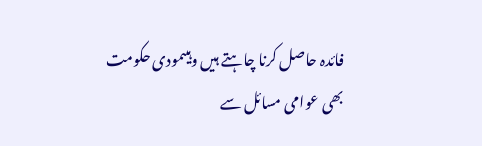فائدہ حاصل کرنا چاہتے ہیں وہیںمودی حکومت بھی عوامی مسائل سے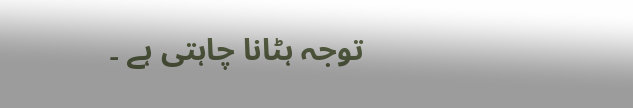توجہ ہٹانا چاہتی ہے ۔